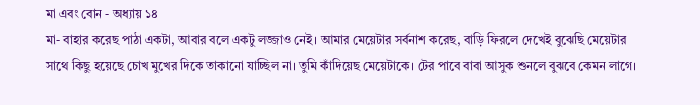মা এবং বোন - অধ্যায় ১৪
মা- বাহার করেছ পাঠা একটা, আবার বলে একটু লজ্জাও নেই। আমার মেয়েটার সর্বনাশ করেছ, বাড়ি ফিরলে দেখেই বুঝেছি মেয়েটার সাথে কিছু হয়েছে চোখ মুখের দিকে তাকানো যাচ্ছিল না। তুমি কাঁদিয়েছ মেয়েটাকে। টের পাবে বাবা আসুক শুনলে বুঝবে কেমন লাগে।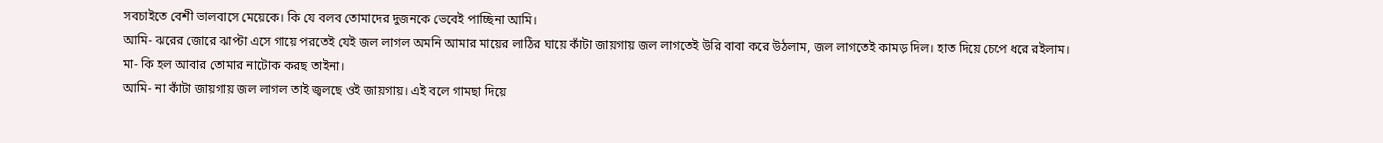সবচাইতে বেশী ভালবাসে মেয়েকে। কি যে বলব তোমাদের দুজনকে ভেবেই পাচ্ছিনা আমি।
আমি- ঝরের জোরে ঝাপ্টা এসে গায়ে পরতেই যেই জল লাগল অমনি আমার মায়ের লাঠির ঘায়ে কাঁটা জায়গায় জল লাগতেই উরি বাবা করে উঠলাম, জল লাগতেই কামড় দিল। হাত দিয়ে চেপে ধরে রইলাম।
মা- কি হল আবার তোমার নাটোক করছ তাইনা।
আমি- না কাঁটা জায়গায় জল লাগল তাই জ্বলছে ওই জায়গায়। এই বলে গামছা দিয়ে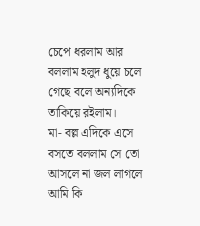চেপে ধরলাম আর বললাম হলুদ ধুয়ে চলে গেছে বলে অন্যদিকে তাকিয়ে রইলাম।
মা- বল্ল এদিকে এসে বসতে বললাম সে তো আসলে না জল লাগলে আমি কি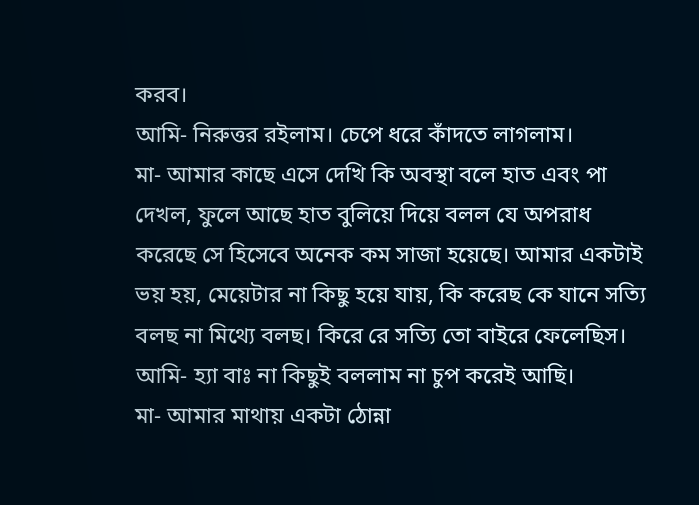করব।
আমি- নিরুত্তর রইলাম। চেপে ধরে কাঁদতে লাগলাম।
মা- আমার কাছে এসে দেখি কি অবস্থা বলে হাত এবং পা দেখল, ফুলে আছে হাত বুলিয়ে দিয়ে বলল যে অপরাধ করেছে সে হিসেবে অনেক কম সাজা হয়েছে। আমার একটাই ভয় হয়, মেয়েটার না কিছু হয়ে যায়, কি করেছ কে যানে সত্যি বলছ না মিথ্যে বলছ। কিরে রে সত্যি তো বাইরে ফেলেছিস।
আমি- হ্যা বাঃ না কিছুই বললাম না চুপ করেই আছি।
মা- আমার মাথায় একটা ঠোন্না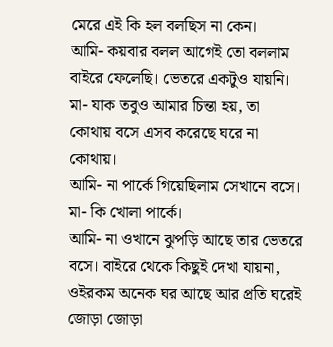মেরে এই কি হল বলছিস না কেন।
আমি- কয়বার বলল আগেই তো বললাম বাইরে ফেলেছি। ভেতরে একটুও যায়নি।
মা- যাক তবুও আমার চিন্তা হয়, তা কোথায় বসে এসব করেছে ঘরে না কোথায়।
আমি- না পার্কে গিয়েছিলাম সেখানে বসে।
মা- কি খোলা পার্কে।
আমি- না ওখানে ঝুপড়ি আছে তার ভেতরে বসে। বাইরে থেকে কিছুই দেখা যায়না, ওইরকম অনেক ঘর আছে আর প্রতি ঘরেই জোড়া জোড়া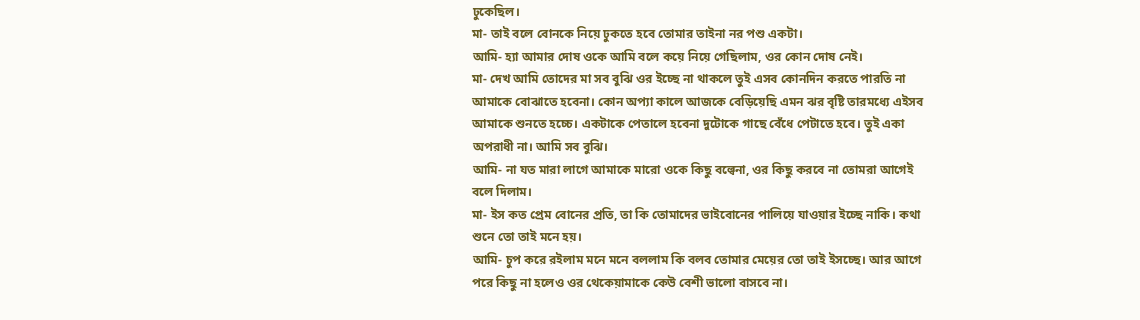ঢুকেছিল।
মা- তাই বলে বোনকে নিয়ে ঢুকতে হবে তোমার তাইনা নর পশু একটা।
আমি- হ্যা আমার দোষ ওকে আমি বলে কয়ে নিয়ে গেছিলাম, ওর কোন দোষ নেই।
মা- দেখ আমি তোদের মা সব বুঝি ওর ইচ্ছে না থাকলে তুই এসব কোনদিন করতে পারতি না আমাকে বোঝাতে হবেনা। কোন অপ্যা কালে আজকে বেড়িয়েছি এমন ঝর বৃষ্টি তারমধ্যে এইসব আমাকে শুনতে হচ্চে। একটাকে পেতালে হবেনা দুটোকে গাছে বেঁধে পেটাতে হবে। তুই একা অপরাধী না। আমি সব বুঝি।
আমি- না যত মারা লাগে আমাকে মারো ওকে কিছু বল্বেনা, ওর কিছু করবে না তোমরা আগেই বলে দিলাম।
মা- ইস কত প্রেম বোনের প্রতি, তা কি তোমাদের ভাইবোনের পালিয়ে যাওয়ার ইচ্ছে নাকি। কথা শুনে তো তাই মনে হয়।
আমি- চুপ করে রইলাম মনে মনে বললাম কি বলব তোমার মেয়ের তো তাই ইসচ্ছে। আর আগে পরে কিছু না হলেও ওর থেকেয়ামাকে কেউ বেশী ভালো বাসবে না।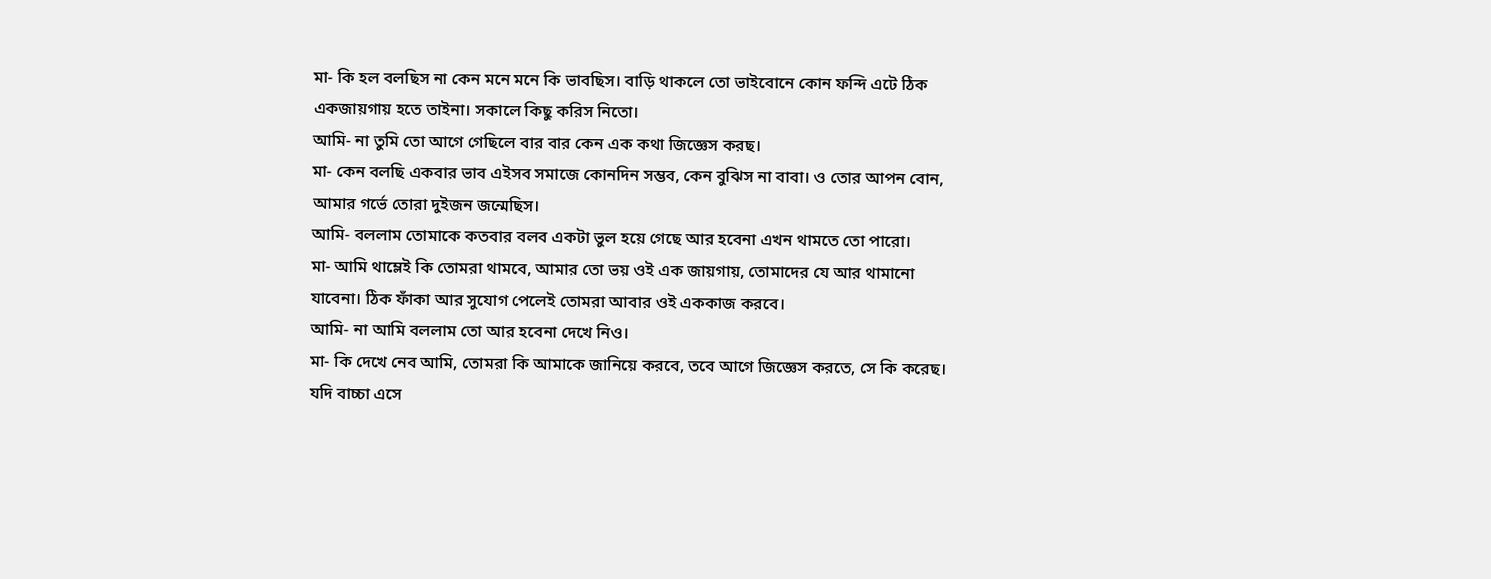মা- কি হল বলছিস না কেন মনে মনে কি ভাবছিস। বাড়ি থাকলে তো ভাইবোনে কোন ফন্দি এটে ঠিক একজায়গায় হতে তাইনা। সকালে কিছু করিস নিতো।
আমি- না তুমি তো আগে গেছিলে বার বার কেন এক কথা জিজ্ঞেস করছ।
মা- কেন বলছি একবার ভাব এইসব সমাজে কোনদিন সম্ভব, কেন বুঝিস না বাবা। ও তোর আপন বোন, আমার গর্ভে তোরা দুইজন জন্মেছিস।
আমি- বললাম তোমাকে কতবার বলব একটা ভুল হয়ে গেছে আর হবেনা এখন থামতে তো পারো।
মা- আমি থাম্লেই কি তোমরা থামবে, আমার তো ভয় ওই এক জায়গায়, তোমাদের যে আর থামানো যাবেনা। ঠিক ফাঁকা আর সুযোগ পেলেই তোমরা আবার ওই এককাজ করবে।
আমি- না আমি বললাম তো আর হবেনা দেখে নিও।
মা- কি দেখে নেব আমি, তোমরা কি আমাকে জানিয়ে করবে, তবে আগে জিজ্ঞেস করতে, সে কি করেছ। যদি বাচ্চা এসে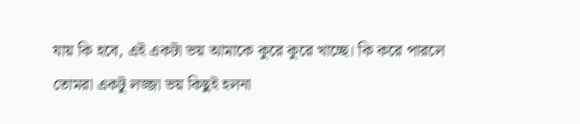যায় কি হবে, এই একটা ভয় আমাকে কুরে কুরে খাচ্ছে। কি করে পারলে তোমরা একটু লজ্জা ভয় কিছুই হলনা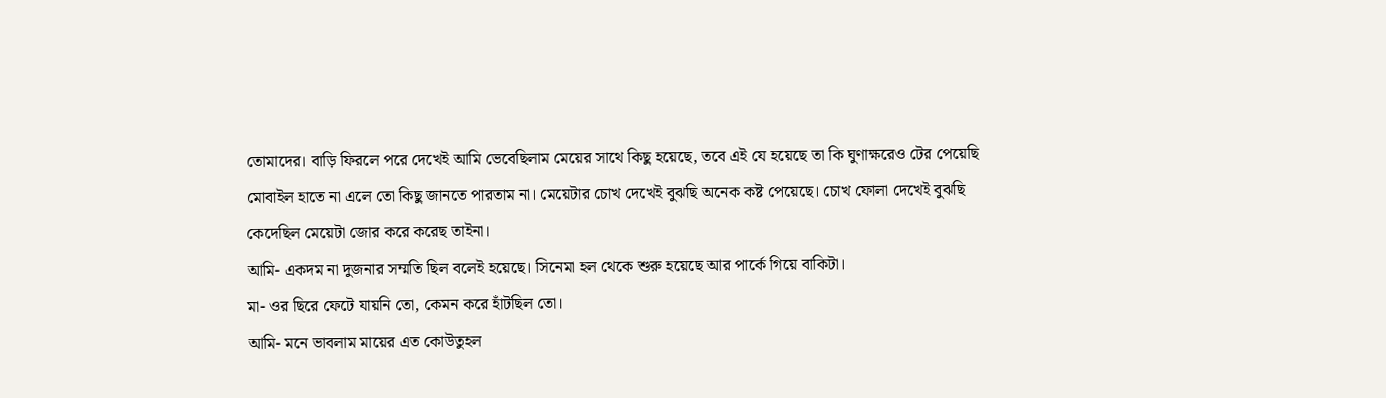তোমাদের। বাড়ি ফিরলে পরে দেখেই আমি ভেবেছিলাম মেয়ের সাথে কিছু হয়েছে, তবে এই যে হয়েছে তা কি ঘুণাক্ষরেও টের পেয়েছি মোবাইল হাতে না এলে তো কিছু জানতে পারতাম না। মেয়েটার চোখ দেখেই বুঝছি অনেক কষ্ট পেয়েছে। চোখ ফোলা দেখেই বুঝছি কেদেছিল মেয়েটা জোর করে করেছ তাইনা।
আমি- একদম না দুজনার সম্মতি ছিল বলেই হয়েছে। সিনেমা হল থেকে শুরু হয়েছে আর পার্কে গিয়ে বাকিটা।
মা- ওর ছিরে ফেটে যায়নি তো, কেমন করে হাঁটছিল তো।
আমি- মনে ভাবলাম মায়ের এত কোউতুহল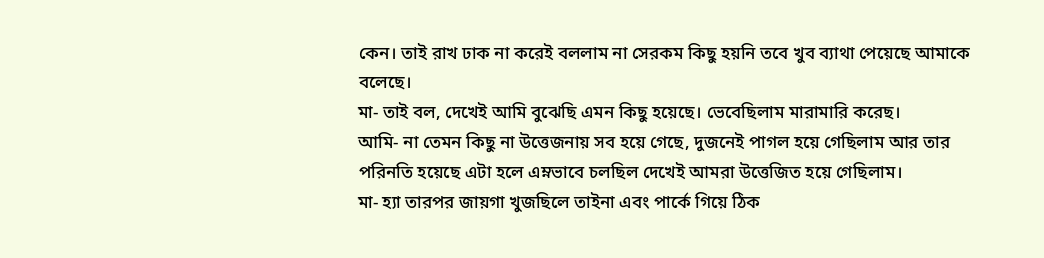কেন। তাই রাখ ঢাক না করেই বললাম না সেরকম কিছু হয়নি তবে খুব ব্যাথা পেয়েছে আমাকে বলেছে।
মা- তাই বল, দেখেই আমি বুঝেছি এমন কিছু হয়েছে। ভেবেছিলাম মারামারি করেছ।
আমি- না তেমন কিছু না উত্তেজনায় সব হয়ে গেছে, দুজনেই পাগল হয়ে গেছিলাম আর তার পরিনতি হয়েছে এটা হলে এম্নভাবে চলছিল দেখেই আমরা উত্তেজিত হয়ে গেছিলাম।
মা- হ্যা তারপর জায়গা খুজছিলে তাইনা এবং পার্কে গিয়ে ঠিক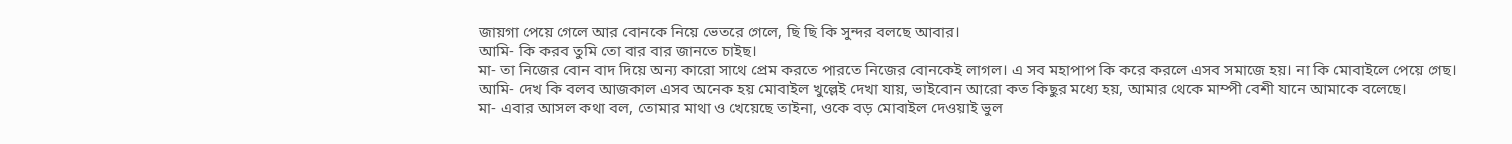জায়গা পেয়ে গেলে আর বোনকে নিয়ে ভেতরে গেলে, ছি ছি কি সুন্দর বলছে আবার।
আমি- কি করব তুমি তো বার বার জানতে চাইছ।
মা- তা নিজের বোন বাদ দিয়ে অন্য কারো সাথে প্রেম করতে পারতে নিজের বোনকেই লাগল। এ সব মহাপাপ কি করে করলে এসব সমাজে হয়। না কি মোবাইলে পেয়ে গেছ।
আমি- দেখ কি বলব আজকাল এসব অনেক হয় মোবাইল খুল্লেই দেখা যায়, ভাইবোন আরো কত কিছুর মধ্যে হয়, আমার থেকে মাম্পী বেশী যানে আমাকে বলেছে।
মা- এবার আসল কথা বল, তোমার মাথা ও খেয়েছে তাইনা, ওকে বড় মোবাইল দেওয়াই ভুল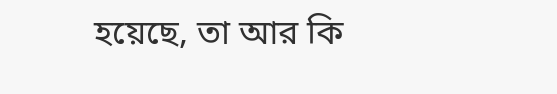হয়েছে, তা আর কি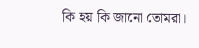কি হয় কি জানো তোমরা।